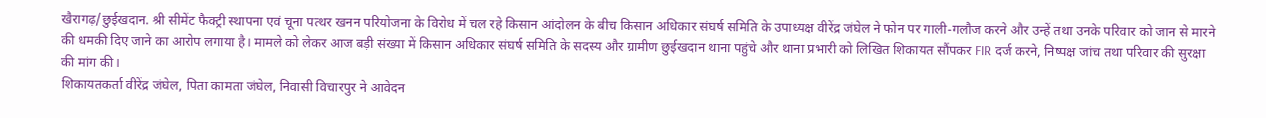खैरागढ़/छुईखदान. श्री सीमेंट फैक्ट्री स्थापना एवं चूना पत्थर खनन परियोजना के विरोध में चल रहे किसान आंदोलन के बीच किसान अधिकार संघर्ष समिति के उपाध्यक्ष वीरेंद्र जंघेल ने फोन पर गाली-गलौज करने और उन्हें तथा उनके परिवार को जान से मारने की धमकी दिए जाने का आरोप लगाया है। मामले को लेकर आज बड़ी संख्या में किसान अधिकार संघर्ष समिति के सदस्य और ग्रामीण छुईखदान थाना पहुंचे और थाना प्रभारी को लिखित शिकायत सौंपकर FIR दर्ज करने, निष्पक्ष जांच तथा परिवार की सुरक्षा की मांग की।
शिकायतकर्ता वीरेंद्र जंघेल, पिता कामता जंघेल, निवासी विचारपुर ने आवेदन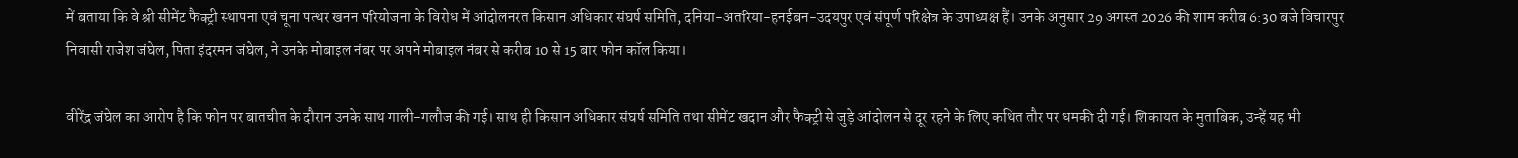में बताया कि वे श्री सीमेंट फैक्ट्री स्थापना एवं चूना पत्थर खनन परियोजना के विरोध में आंदोलनरत किसान अधिकार संघर्ष समिति, दनिया-अतरिया-हनईबन-उदयपुर एवं संपूर्ण परिक्षेत्र के उपाध्यक्ष हैं। उनके अनुसार 29 अगस्त 2026 की शाम करीब 6:30 बजे विचारपुर निवासी राजेश जंघेल, पिता इंदरमन जंघेल, ने उनके मोबाइल नंबर पर अपने मोबाइल नंबर से करीब 10 से 15 बार फोन कॉल किया।

वीरेंद्र जंघेल का आरोप है कि फोन पर बातचीत के दौरान उनके साथ गाली-गलौज की गई। साथ ही किसान अधिकार संघर्ष समिति तथा सीमेंट खदान और फैक्ट्री से जुड़े आंदोलन से दूर रहने के लिए कथित तौर पर धमकी दी गई। शिकायत के मुताबिक, उन्हें यह भी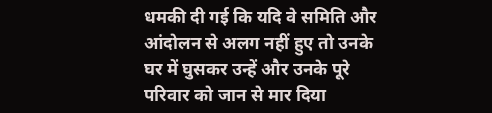धमकी दी गई कि यदि वे समिति और आंदोलन से अलग नहीं हुए तो उनके घर में घुसकर उन्हें और उनके पूरे परिवार को जान से मार दिया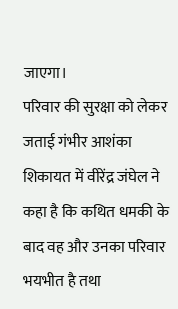जाएगा।
परिवार की सुरक्षा को लेकर जताई गंभीर आशंका
शिकायत में वीरेंद्र जंघेल ने कहा है कि कथित धमकी के बाद वह और उनका परिवार भयभीत है तथा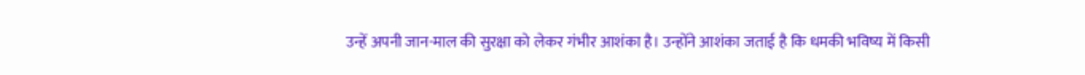उन्हें अपनी जान-माल की सुरक्षा को लेकर गंभीर आशंका है। उन्होंने आशंका जताई है कि धमकी भविष्य में किसी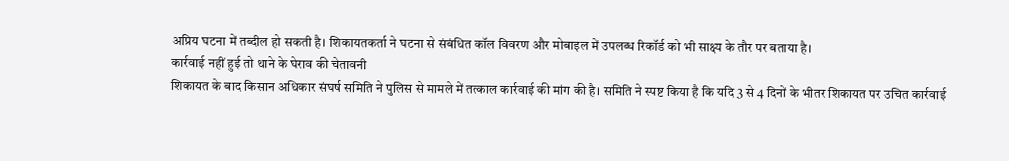अप्रिय घटना में तब्दील हो सकती है। शिकायतकर्ता ने घटना से संबंधित कॉल विवरण और मोबाइल में उपलब्ध रिकॉर्ड को भी साक्ष्य के तौर पर बताया है।
कार्रवाई नहीं हुई तो थाने के घेराव की चेतावनी
शिकायत के बाद किसान अधिकार संघर्ष समिति ने पुलिस से मामले में तत्काल कार्रवाई की मांग की है। समिति ने स्पष्ट किया है कि यदि 3 से 4 दिनों के भीतर शिकायत पर उचित कार्रवाई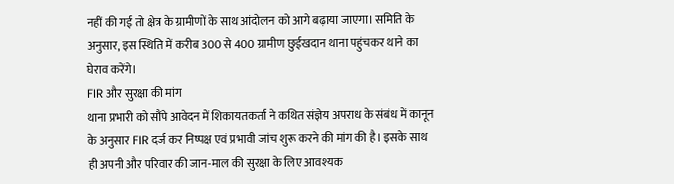नहीं की गई तो क्षेत्र के ग्रामीणों के साथ आंदोलन को आगे बढ़ाया जाएगा। समिति के अनुसार, इस स्थिति में करीब 300 से 400 ग्रामीण छुईखदान थाना पहुंचकर थाने का घेराव करेंगे।
FIR और सुरक्षा की मांग
थाना प्रभारी को सौंपे आवेदन में शिकायतकर्ता ने कथित संज्ञेय अपराध के संबंध में कानून के अनुसार FIR दर्ज कर निष्पक्ष एवं प्रभावी जांच शुरू करने की मांग की है। इसके साथ ही अपनी और परिवार की जान-माल की सुरक्षा के लिए आवश्यक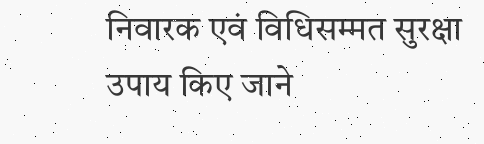निवारक एवं विधिसम्मत सुरक्षा उपाय किए जाने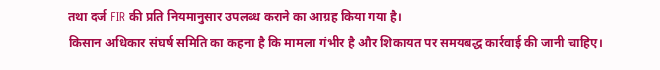तथा दर्ज FIR की प्रति नियमानुसार उपलब्ध कराने का आग्रह किया गया है।
किसान अधिकार संघर्ष समिति का कहना है कि मामला गंभीर है और शिकायत पर समयबद्ध कार्रवाई की जानी चाहिए।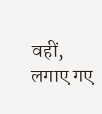वहीं, लगाए गए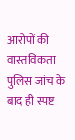आरोपों की वास्तविकता पुलिस जांच के बाद ही स्पष्ट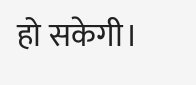हो सकेगी।